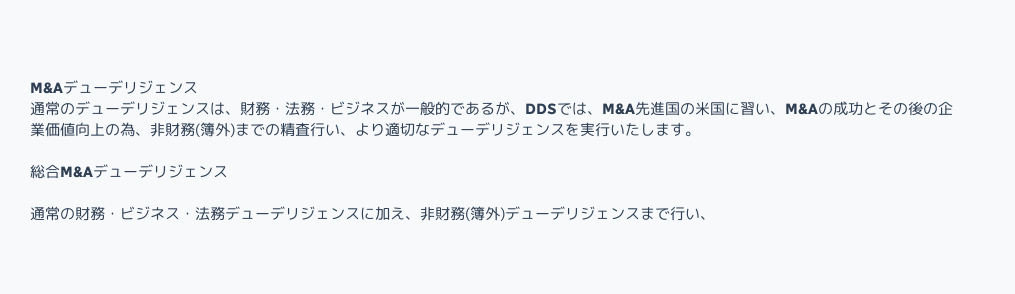M&Aデューデリジェンス
通常のデューデリジェンスは、財務・法務・ビジネスが一般的であるが、DDSでは、M&A先進国の米国に習い、M&Aの成功とその後の企業価値向上の為、非財務(簿外)までの精査行い、より適切なデューデリジェンスを実行いたします。

総合M&Aデューデリジェンス

通常の財務・ビジネス・法務デューデリジェンスに加え、非財務(簿外)デューデリジェンスまで行い、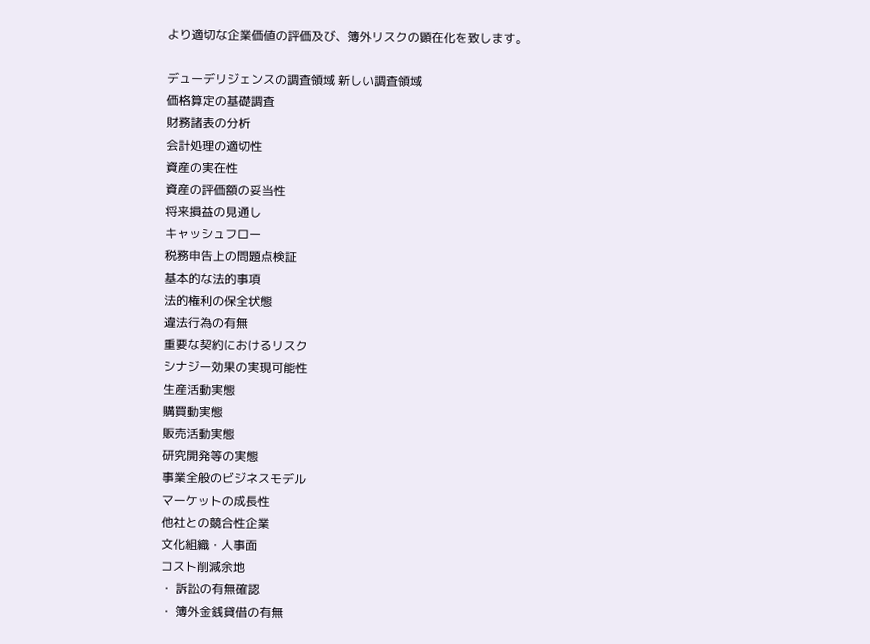より適切な企業価値の評価及び、簿外リスクの顕在化を致します。

デューデリジェンスの調査領域 新しい調査領域
価格算定の基礎調査
財務諸表の分析
会計処理の適切性
資産の実在性
資産の評価額の妥当性
将来損益の見通し
キャッシュフロー
税務申告上の問題点検証
基本的な法的事項
法的権利の保全状態
違法行為の有無
重要な契約におけるリスク
シナジー効果の実現可能性
生産活動実態
購買動実態
販売活動実態
研究開発等の実態
事業全般のビジネスモデル
マーケットの成長性
他社との競合性企業
文化組織・人事面
コスト削減余地
・ 訴訟の有無確認
・ 簿外金銭貸借の有無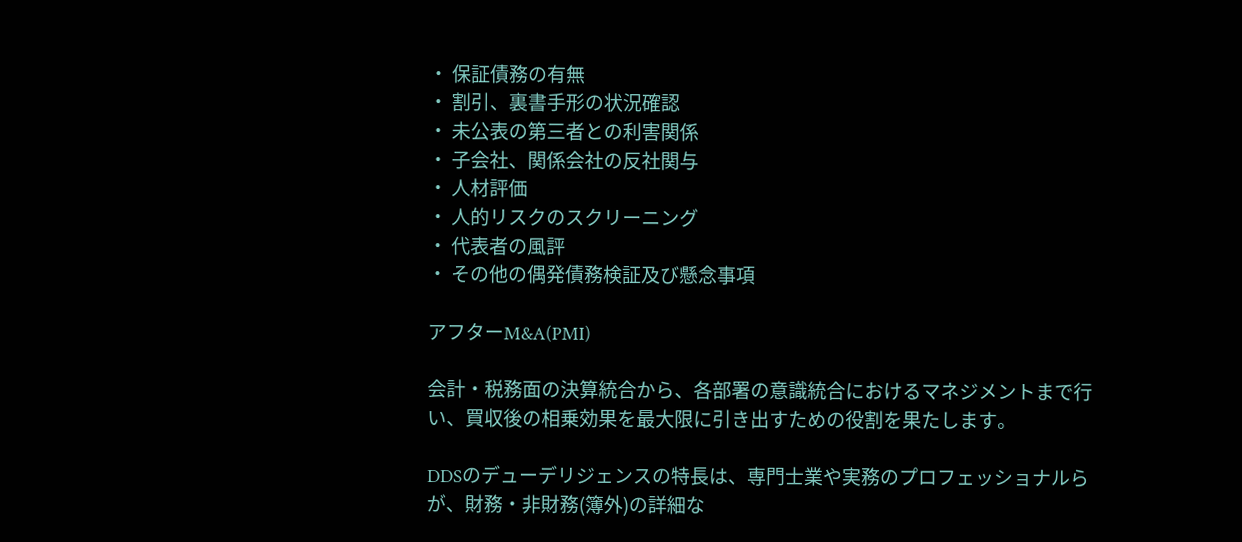・ 保証債務の有無
・ 割引、裏書手形の状況確認
・ 未公表の第三者との利害関係
・ 子会社、関係会社の反社関与
・ 人材評価
・ 人的リスクのスクリーニング
・ 代表者の風評
・ その他の偶発債務検証及び懸念事項

アフターM&A(PMI)

会計・税務面の決算統合から、各部署の意識統合におけるマネジメントまで行い、買収後の相乗効果を最大限に引き出すための役割を果たします。

DDSのデューデリジェンスの特長は、専門士業や実務のプロフェッショナルらが、財務・非財務(簿外)の詳細な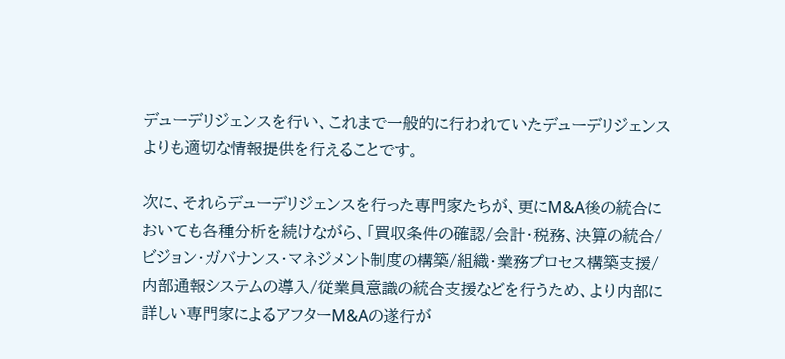デューデリジェンスを行い、これまで一般的に行われていたデューデリジェンスよりも適切な情報提供を行えることです。

次に、それらデューデリジェンスを行った専門家たちが、更にM&A後の統合においても各種分析を続けながら、「買収条件の確認/会計・税務、決算の統合/ビジョン・ガバナンス・マネジメント制度の構築/組織・業務プロセス構築支援/内部通報システムの導入/従業員意識の統合支援などを行うため、より内部に詳しい専門家によるアフターM&Aの遂行が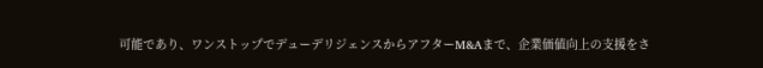可能であり、ワンストップでデューデリジェンスからアフターM&Aまで、企業価値向上の支援をさ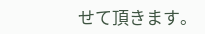せて頂きます。